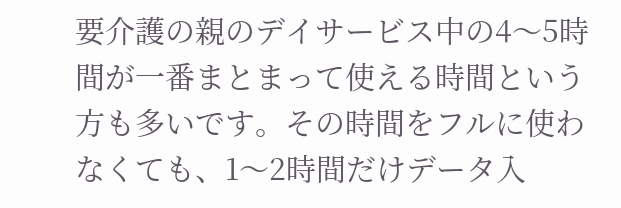要介護の親のデイサービス中の4〜5時間が一番まとまって使える時間という方も多いです。その時間をフルに使わなくても、1〜2時間だけデータ入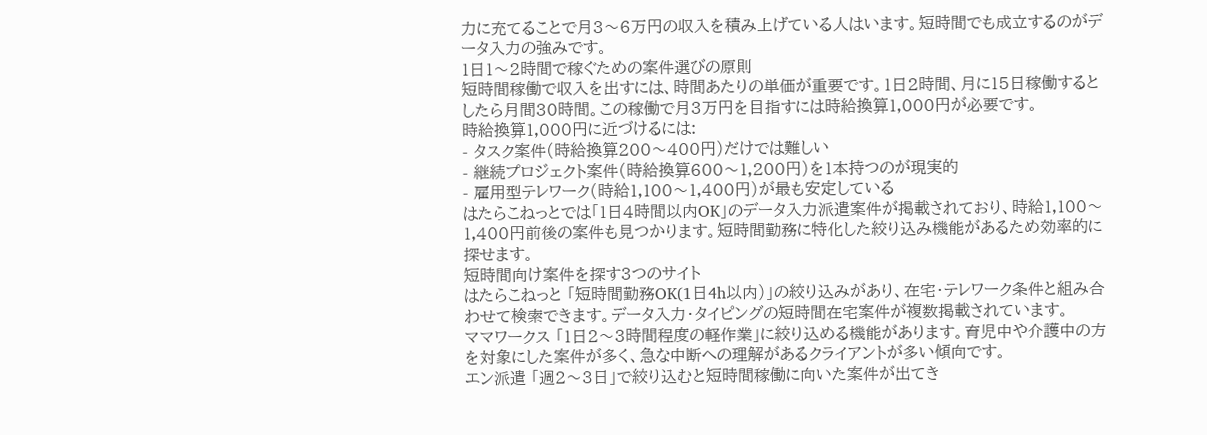力に充てることで月3〜6万円の収入を積み上げている人はいます。短時間でも成立するのがデータ入力の強みです。
1日1〜2時間で稼ぐための案件選びの原則
短時間稼働で収入を出すには、時間あたりの単価が重要です。1日2時間、月に15日稼働するとしたら月間30時間。この稼働で月3万円を目指すには時給換算1,000円が必要です。
時給換算1,000円に近づけるには:
- タスク案件(時給換算200〜400円)だけでは難しい
- 継続プロジェクト案件(時給換算600〜1,200円)を1本持つのが現実的
- 雇用型テレワーク(時給1,100〜1,400円)が最も安定している
はたらこねっとでは「1日4時間以内OK」のデータ入力派遣案件が掲載されており、時給1,100〜1,400円前後の案件も見つかります。短時間勤務に特化した絞り込み機能があるため効率的に探せます。
短時間向け案件を探す3つのサイト
はたらこねっと 「短時間勤務OK(1日4h以内)」の絞り込みがあり、在宅・テレワーク条件と組み合わせて検索できます。データ入力・タイピングの短時間在宅案件が複数掲載されています。
ママワークス 「1日2〜3時間程度の軽作業」に絞り込める機能があります。育児中や介護中の方を対象にした案件が多く、急な中断への理解があるクライアントが多い傾向です。
エン派遣 「週2〜3日」で絞り込むと短時間稼働に向いた案件が出てき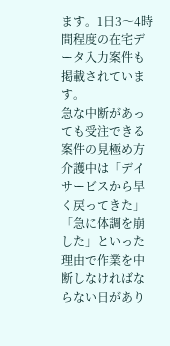ます。1日3〜4時間程度の在宅データ入力案件も掲載されています。
急な中断があっても受注できる案件の見極め方
介護中は「デイサービスから早く戻ってきた」「急に体調を崩した」といった理由で作業を中断しなければならない日があり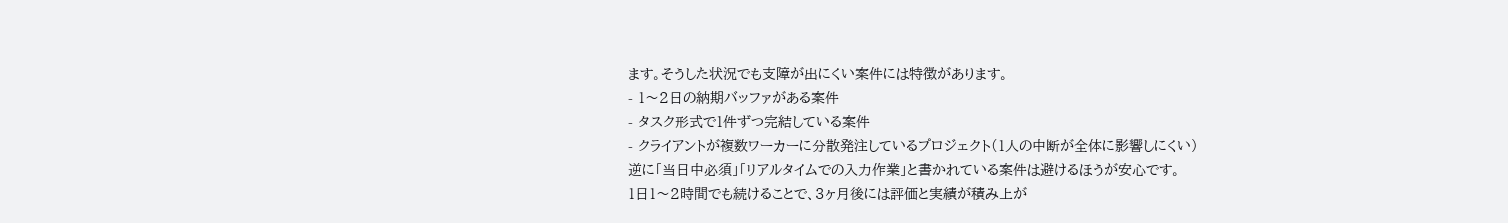ます。そうした状況でも支障が出にくい案件には特徴があります。
- 1〜2日の納期バッファがある案件
- タスク形式で1件ずつ完結している案件
- クライアントが複数ワーカーに分散発注しているプロジェクト(1人の中断が全体に影響しにくい)
逆に「当日中必須」「リアルタイムでの入力作業」と書かれている案件は避けるほうが安心です。
1日1〜2時間でも続けることで、3ヶ月後には評価と実績が積み上が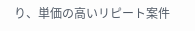り、単価の高いリピート案件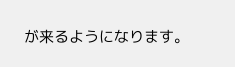が来るようになります。